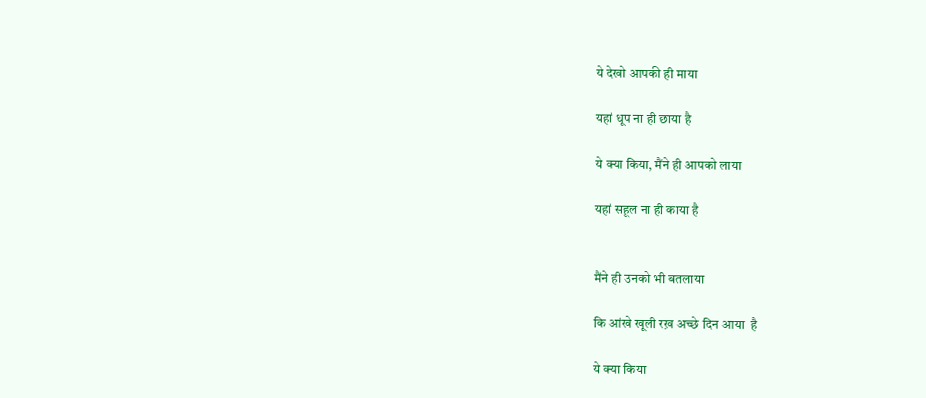ये देखो आपकी ही माया

यहां धूप ना ही छाया है

ये क्या किया, मैंने ही आपको लाया

यहां सहूल ना ही काया है


मैंने ही उनको भी बतलाया

कि आंखे खूली रख़ अच्छे दिन आया  है

ये क्या किया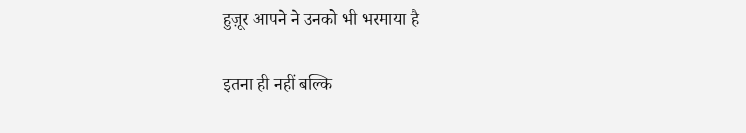हुज़ूर आपने ने उनको भी भरमाया है

इतना ही नहीं बल्कि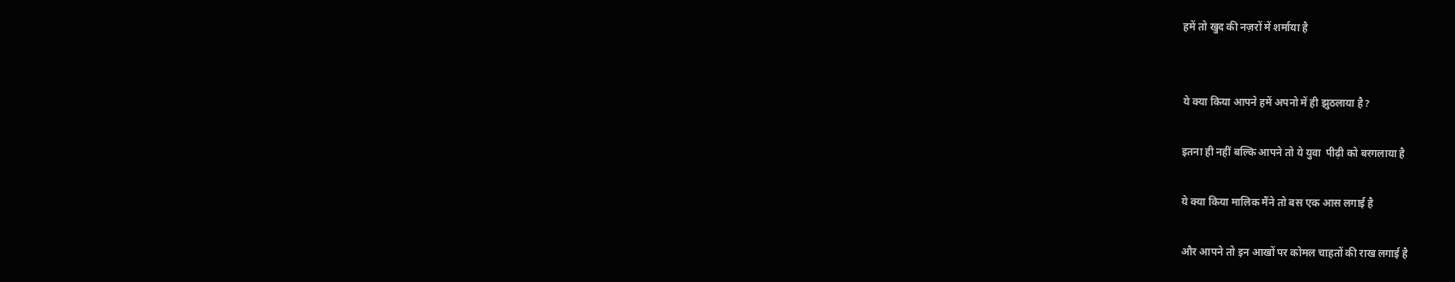हमें तो खुद की नज़रों में शर्माया है


ये क्या किया आपने हमें अपनो में ही झुठलाया है?

इतना ही नहीं बल्कि आपने तो ये युवा  पीढ़ी को बरगलाया है

ये क्या किया मालिक मैंने तो बस एक आस लगाई है

और आपने तो इन आखों पर कोमल चाहतों की राख लगाई है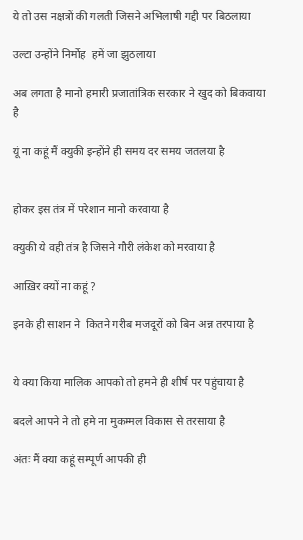ये तो उस नक्षत्रों की गलती जिसने अभिलाषी गद्दी पर बिठलाया

उल्टा उन्होंने निर्मोह  हमें जा झुठलाया

अब लगता है मानो हमारी प्रजातांत्रिक सरकार ने खुद को बिकवाया है

यूं ना कहूं मैं क्युकी इन्होंने ही समय दर समय जतलया है


होकर इस तंत्र में परेशान मानो करवाया है

क्युकी ये वही तंत्र है जिसने गौरी लंकेश को मरवाया है

आख़िर क्यों ना कहूं ?

इनके ही साशन ने  कितने गरीब मजदूरों को बिन अन्न तरपाया है


ये क्या किया मालिक आपको तो हमने ही शीर्ष पर पहुंचाया है

बदले आपने ने तो हमे ना मुकम्मल विकास से तरसाया है

अंतः मैं क्या कहूं सम्पूर्ण आपकी ही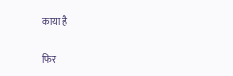काया है

फिर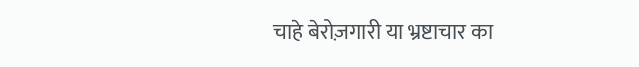चाहे बेरोज़गारी या भ्रष्टाचार का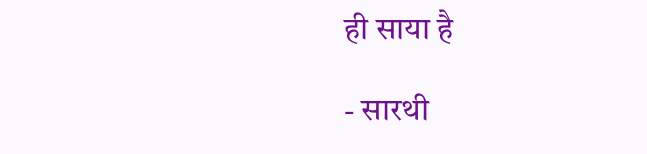ही साया है

- सारथी